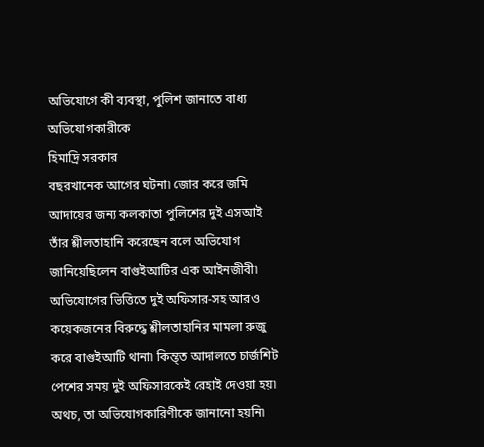অভিযোগে কী ব্যবস্থা, পুলিশ জানাতে বাধ্য অভিযোগকারীকে
হিমাদ্রি সরকার
বছরখানেক আগের ঘটনা৷ জোর করে জমি আদায়ের জন্য কলকাতা পুলিশের দুই এসআই তাঁর শ্লীলতাহানি করেছেন বলে অভিযোগ জানিয়েছিলেন বাগুইআটির এক আইনজীবী৷ অভিযোগের ভিত্তিতে দুই অফিসার-সহ আরও কয়েকজনের বিরুদ্ধে শ্লীলতাহানির মামলা রুজু করে বাগুইআটি থানা৷ কিন্ত্ত আদালতে চার্জশিট পেশের সময় দুই অফিসারকেই রেহাই দেওয়া হয়৷ অথচ, তা অভিযোগকারিণীকে জানানো হয়নি৷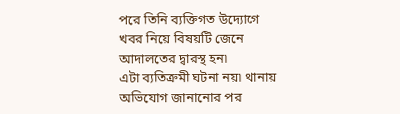পরে তিনি ব্যক্তিগত উদ্যোগে খবর নিয়ে বিষয়টি জেনে আদালতের দ্বারস্থ হন৷
এটা ব্যতিক্রমী ঘটনা নয়৷ থানায় অভিযোগ জানানোর পর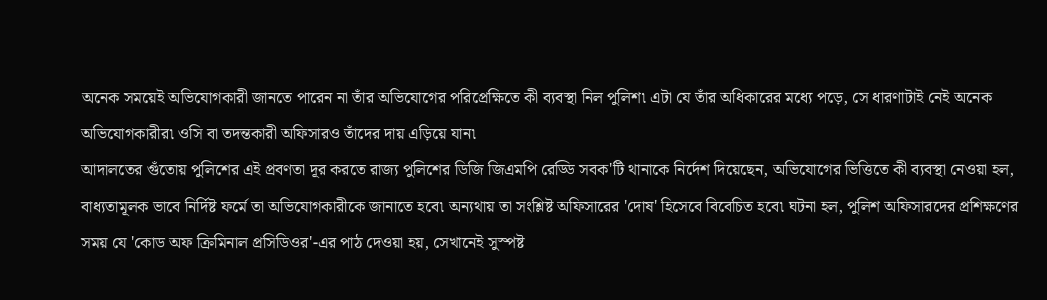অনেক সময়েই অভিযোগকারী জানতে পারেন না তাঁর অভিযোগের পরিপ্রেক্ষিতে কী ব্যবস্থা নিল পুলিশ৷ এটা যে তাঁর অধিকারের মধ্যে পড়ে, সে ধারণাটাই নেই অনেক অভিযোগকারীর৷ ওসি বা তদন্তকারী অফিসারও তাঁদের দায় এড়িয়ে যান৷
আদালতের গুঁতোয় পুলিশের এই প্রবণতা দূর করতে রাজ্য পুলিশের ডিজি জিএমপি রেড্ডি সবক'টি থানাকে নির্দেশ দিয়েছেন, অভিযোগের ভিত্তিতে কী ব্যবস্থা নেওয়া হল, বাধ্যতামূলক ভাবে নির্দিষ্ট ফর্মে তা অভিযোগকারীকে জানাতে হবে৷ অন্যথায় তা সংশ্লিষ্ট অফিসারের 'দোষ' হিসেবে বিবেচিত হবে৷ ঘটনা হল, পুলিশ অফিসারদের প্রশিক্ষণের সময় যে 'কোড অফ ক্রিমিনাল প্রসিডিওর'-এর পাঠ দেওয়া হয়, সেখানেই সুস্পষ্ট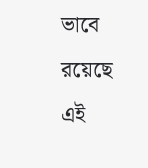ভাবে রয়েছে এই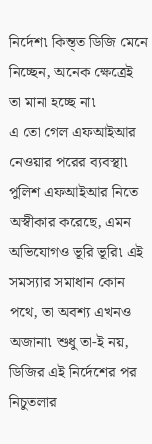নির্দেশ৷ কিন্ত্ত ডিজি মেনে নিচ্ছেন, অনেক ক্ষেত্রেই তা মানা হচ্ছে না৷
এ তো গেল এফআইআর নেওয়ার পরের ব্যবস্থা৷ পুলিশ এফআইআর নিতে অস্বীকার করেছে, এমন অভিযোগও ভূরি ভূরি৷ এই সমস্যার সমাধান কোন পথে, তা অবশ্য এখনও অজানা৷ শুধু তা-ই নয়, ডিজির এই নির্দেশের পর নিচুতলার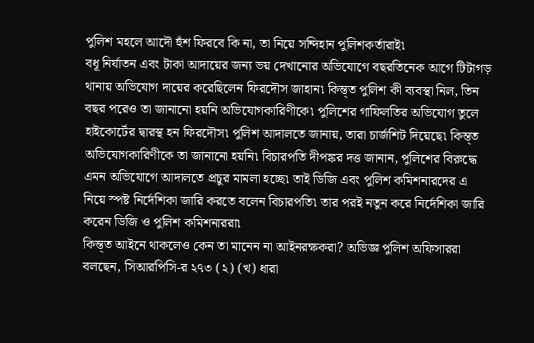পুলিশ মহলে আদৌ হুঁশ ফিরবে কি না, তা নিয়ে সন্দিহান পুলিশকর্তারাই৷
বধূ নির্যাতন এবং টাকা আদায়ের জন্য ভয় দেখানোর অভিযোগে বছরতিনেক আগে টিটাগড় থানায় অভিযোগ দায়ের করেছিলেন ফিরদৌস জাহান৷ কিন্ত্ত পুলিশ কী ব্যবস্থা নিল, তিন বছর পরেও তা জানানো হয়নি অভিযোগকারিণীকে৷ পুলিশের গাফিলতির অভিযোগ তুলে হাইকোর্টের দ্বারস্থ হন ফিরদৌস৷ পুলিশ আদালতে জানায়, তারা চার্জশিট দিয়েছে৷ কিন্ত্ত অভিযোগকারিণীকে তা জানানো হয়নি৷ বিচারপতি দীপঙ্কর দত্ত জানান, পুলিশের বিরুদ্ধে এমন অভিযোগে আদালতে প্রচুর মামলা হচ্ছে৷ তাই ডিজি এবং পুলিশ কমিশনারদের এ নিয়ে স্পষ্ট নির্দেশিকা জারি করতে বলেন বিচারপতি৷ তার পরই নতুন করে নির্দেশিকা জারি করেন ডিজি ও পুলিশ কমিশনাররা৷
কিন্ত্ত আইনে থাকলেও কেন তা মানেন না আইনরক্ষকরা? অভিজ্ঞ পুলিশ অফিসাররা বলছেন, সিআরপিসি-র ২৭৩ (২) (খ) ধারা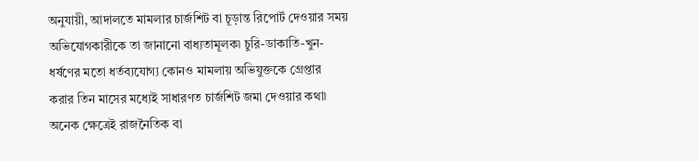অনুযায়ী, আদালতে মামলার চার্জশিট বা চূড়ান্ত রিপোর্ট দেওয়ার সময় অভিযোগকারীকে তা জানানো বাধ্যতামূলক৷ চুরি-ডাকাতি-খুন-ধর্ষণের মতো ধর্তব্যযোগ্য কোনও মামলায় অভিযুক্তকে গ্রেপ্তার করার তিন মাসের মধ্যেই সাধারণত চার্জশিট জমা দেওয়ার কথা৷ অনেক ক্ষেত্রেই রাজনৈতিক বা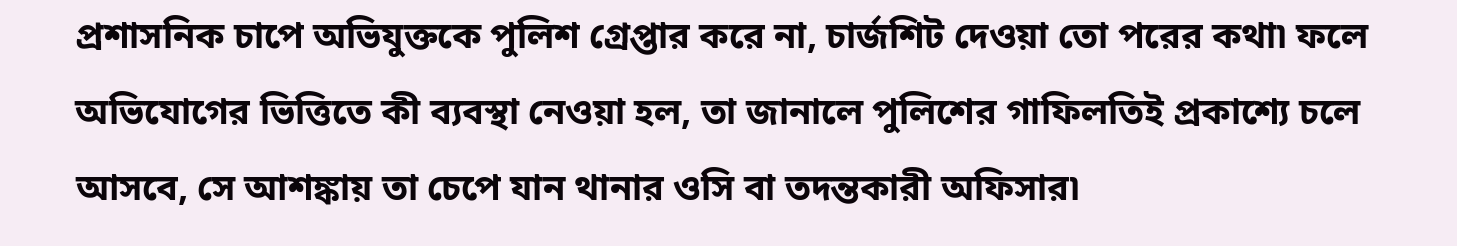প্রশাসনিক চাপে অভিযুক্তকে পুলিশ গ্রেপ্তার করে না, চার্জশিট দেওয়া তো পরের কথা৷ ফলে অভিযোগের ভিত্তিতে কী ব্যবস্থা নেওয়া হল, তা জানালে পুলিশের গাফিলতিই প্রকাশ্যে চলে আসবে, সে আশঙ্কায় তা চেপে যান থানার ওসি বা তদন্তকারী অফিসার৷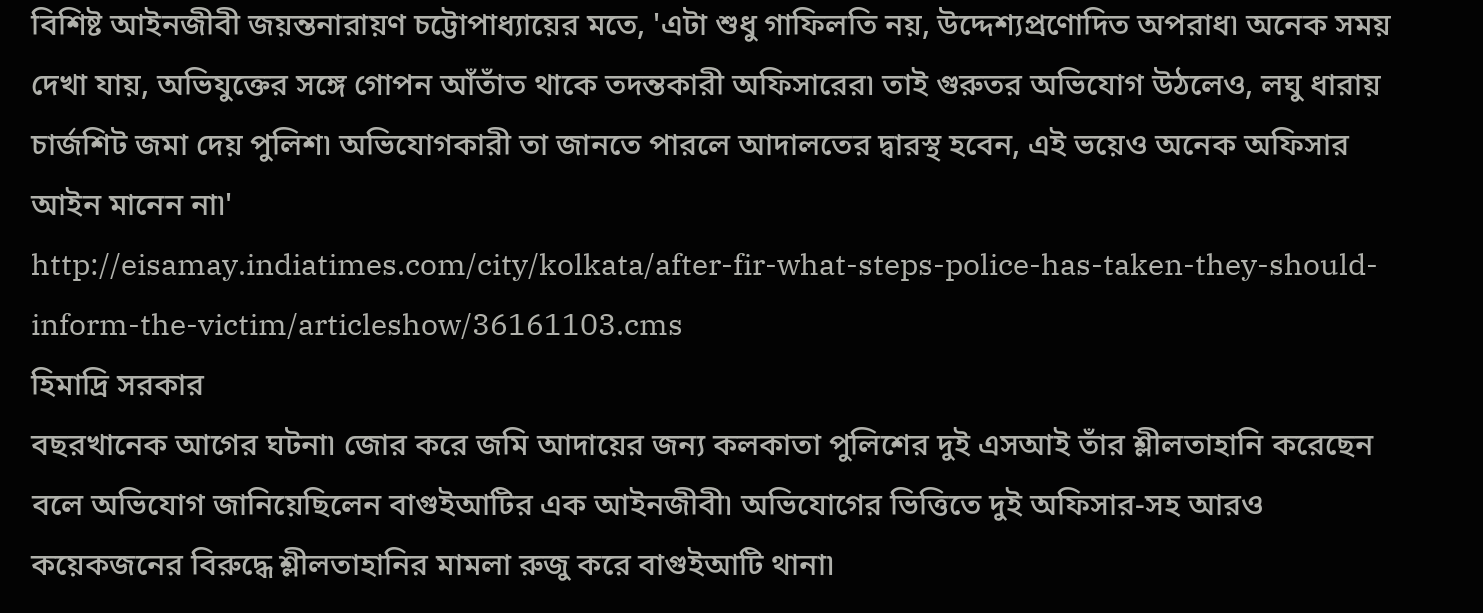বিশিষ্ট আইনজীবী জয়ন্তনারায়ণ চট্টোপাধ্যায়ের মতে, 'এটা শুধু গাফিলতি নয়, উদ্দেশ্যপ্রণোদিত অপরাধ৷ অনেক সময় দেখা যায়, অভিযুক্তের সঙ্গে গোপন আঁতাঁত থাকে তদন্তকারী অফিসারের৷ তাই গুরুতর অভিযোগ উঠলেও, লঘু ধারায় চার্জশিট জমা দেয় পুলিশ৷ অভিযোগকারী তা জানতে পারলে আদালতের দ্বারস্থ হবেন, এই ভয়েও অনেক অফিসার আইন মানেন না৷'
http://eisamay.indiatimes.com/city/kolkata/after-fir-what-steps-police-has-taken-they-should-inform-the-victim/articleshow/36161103.cms
হিমাদ্রি সরকার
বছরখানেক আগের ঘটনা৷ জোর করে জমি আদায়ের জন্য কলকাতা পুলিশের দুই এসআই তাঁর শ্লীলতাহানি করেছেন বলে অভিযোগ জানিয়েছিলেন বাগুইআটির এক আইনজীবী৷ অভিযোগের ভিত্তিতে দুই অফিসার-সহ আরও কয়েকজনের বিরুদ্ধে শ্লীলতাহানির মামলা রুজু করে বাগুইআটি থানা৷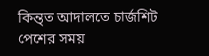কিন্ত্ত আদালতে চার্জশিট পেশের সময়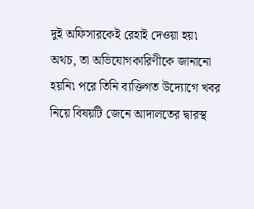দুই অফিসারকেই রেহাই দেওয়া হয়৷ অথচ, তা অভিযোগকারিণীকে জানানো হয়নি৷ পরে তিনি ব্যক্তিগত উদ্যোগে খবর নিয়ে বিষয়টি জেনে আদালতের দ্বারস্থ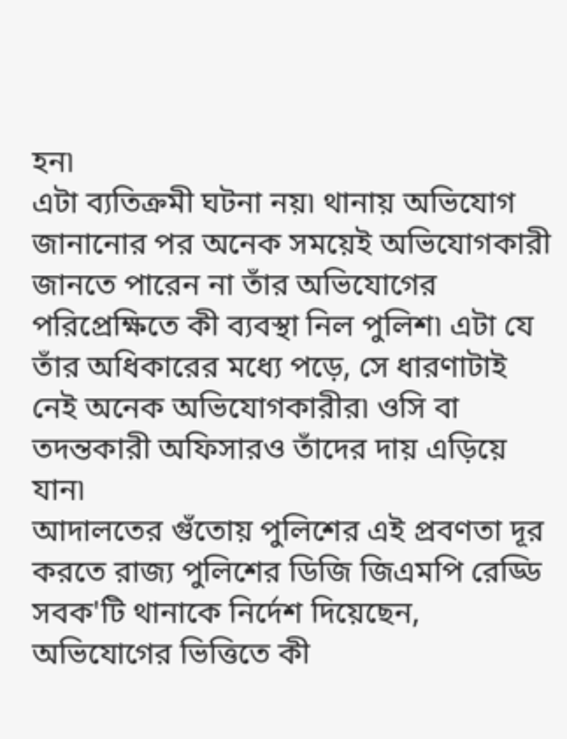হন৷
এটা ব্যতিক্রমী ঘটনা নয়৷ থানায় অভিযোগ জানানোর পর অনেক সময়েই অভিযোগকারী জানতে পারেন না তাঁর অভিযোগের পরিপ্রেক্ষিতে কী ব্যবস্থা নিল পুলিশ৷ এটা যে তাঁর অধিকারের মধ্যে পড়ে, সে ধারণাটাই নেই অনেক অভিযোগকারীর৷ ওসি বা তদন্তকারী অফিসারও তাঁদের দায় এড়িয়ে যান৷
আদালতের গুঁতোয় পুলিশের এই প্রবণতা দূর করতে রাজ্য পুলিশের ডিজি জিএমপি রেড্ডি সবক'টি থানাকে নির্দেশ দিয়েছেন, অভিযোগের ভিত্তিতে কী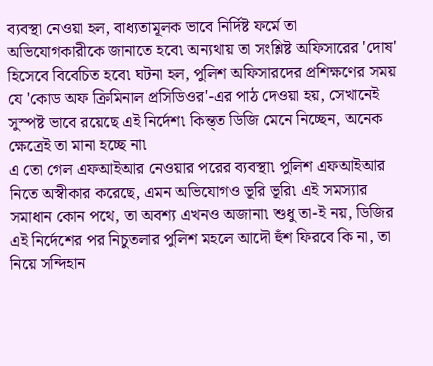ব্যবস্থা নেওয়া হল, বাধ্যতামূলক ভাবে নির্দিষ্ট ফর্মে তা অভিযোগকারীকে জানাতে হবে৷ অন্যথায় তা সংশ্লিষ্ট অফিসারের 'দোষ' হিসেবে বিবেচিত হবে৷ ঘটনা হল, পুলিশ অফিসারদের প্রশিক্ষণের সময় যে 'কোড অফ ক্রিমিনাল প্রসিডিওর'-এর পাঠ দেওয়া হয়, সেখানেই সুস্পষ্ট ভাবে রয়েছে এই নির্দেশ৷ কিন্ত্ত ডিজি মেনে নিচ্ছেন, অনেক ক্ষেত্রেই তা মানা হচ্ছে না৷
এ তো গেল এফআইআর নেওয়ার পরের ব্যবস্থা৷ পুলিশ এফআইআর নিতে অস্বীকার করেছে, এমন অভিযোগও ভূরি ভূরি৷ এই সমস্যার সমাধান কোন পথে, তা অবশ্য এখনও অজানা৷ শুধু তা-ই নয়, ডিজির এই নির্দেশের পর নিচুতলার পুলিশ মহলে আদৌ হুঁশ ফিরবে কি না, তা নিয়ে সন্দিহান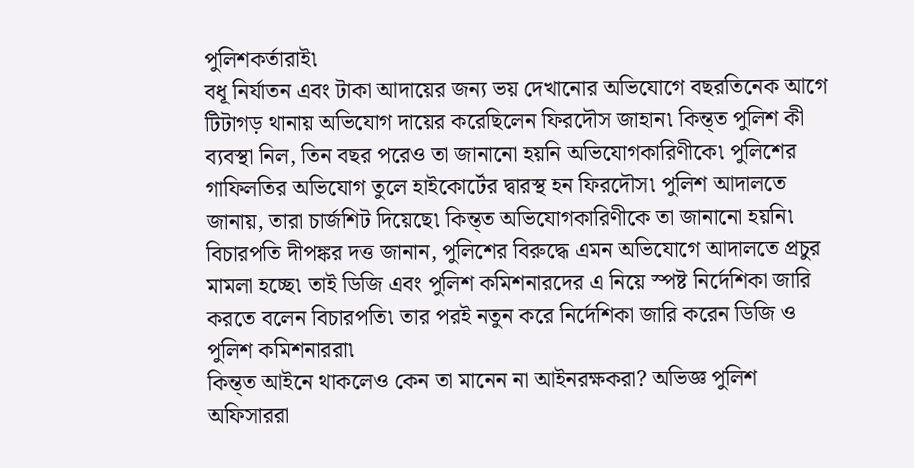পুলিশকর্তারাই৷
বধূ নির্যাতন এবং টাকা আদায়ের জন্য ভয় দেখানোর অভিযোগে বছরতিনেক আগে টিটাগড় থানায় অভিযোগ দায়ের করেছিলেন ফিরদৌস জাহান৷ কিন্ত্ত পুলিশ কী ব্যবস্থা নিল, তিন বছর পরেও তা জানানো হয়নি অভিযোগকারিণীকে৷ পুলিশের গাফিলতির অভিযোগ তুলে হাইকোর্টের দ্বারস্থ হন ফিরদৌস৷ পুলিশ আদালতে জানায়, তারা চার্জশিট দিয়েছে৷ কিন্ত্ত অভিযোগকারিণীকে তা জানানো হয়নি৷ বিচারপতি দীপঙ্কর দত্ত জানান, পুলিশের বিরুদ্ধে এমন অভিযোগে আদালতে প্রচুর মামলা হচ্ছে৷ তাই ডিজি এবং পুলিশ কমিশনারদের এ নিয়ে স্পষ্ট নির্দেশিকা জারি করতে বলেন বিচারপতি৷ তার পরই নতুন করে নির্দেশিকা জারি করেন ডিজি ও পুলিশ কমিশনাররা৷
কিন্ত্ত আইনে থাকলেও কেন তা মানেন না আইনরক্ষকরা? অভিজ্ঞ পুলিশ অফিসাররা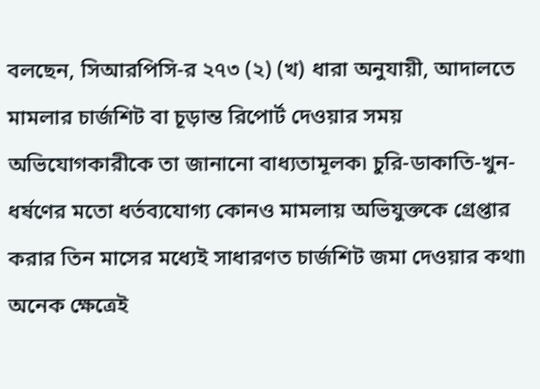বলছেন, সিআরপিসি-র ২৭৩ (২) (খ) ধারা অনুযায়ী, আদালতে মামলার চার্জশিট বা চূড়ান্ত রিপোর্ট দেওয়ার সময় অভিযোগকারীকে তা জানানো বাধ্যতামূলক৷ চুরি-ডাকাতি-খুন-ধর্ষণের মতো ধর্তব্যযোগ্য কোনও মামলায় অভিযুক্তকে গ্রেপ্তার করার তিন মাসের মধ্যেই সাধারণত চার্জশিট জমা দেওয়ার কথা৷ অনেক ক্ষেত্রেই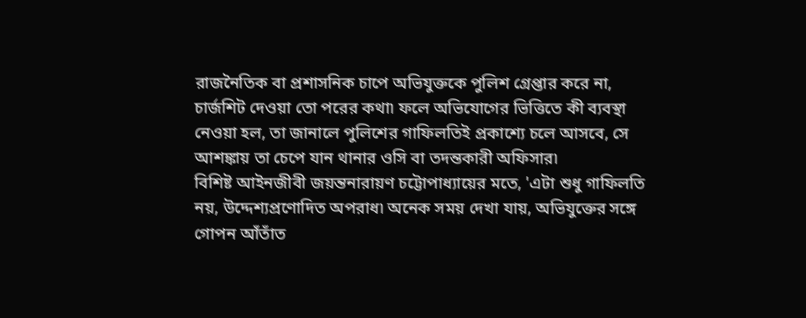রাজনৈতিক বা প্রশাসনিক চাপে অভিযুক্তকে পুলিশ গ্রেপ্তার করে না, চার্জশিট দেওয়া তো পরের কথা৷ ফলে অভিযোগের ভিত্তিতে কী ব্যবস্থা নেওয়া হল, তা জানালে পুলিশের গাফিলতিই প্রকাশ্যে চলে আসবে, সে আশঙ্কায় তা চেপে যান থানার ওসি বা তদন্তকারী অফিসার৷
বিশিষ্ট আইনজীবী জয়ন্তনারায়ণ চট্টোপাধ্যায়ের মতে, 'এটা শুধু গাফিলতি নয়, উদ্দেশ্যপ্রণোদিত অপরাধ৷ অনেক সময় দেখা যায়, অভিযুক্তের সঙ্গে গোপন আঁতাঁত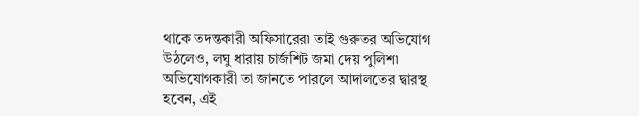থাকে তদন্তকারী অফিসারের৷ তাই গুরুতর অভিযোগ উঠলেও, লঘু ধারায় চার্জশিট জমা দেয় পুলিশ৷ অভিযোগকারী তা জানতে পারলে আদালতের দ্বারস্থ হবেন, এই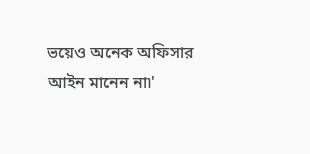ভয়েও অনেক অফিসার আইন মানেন না৷'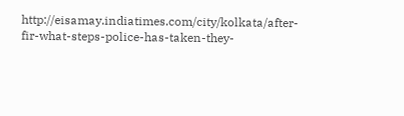http://eisamay.indiatimes.com/city/kolkata/after-fir-what-steps-police-has-taken-they-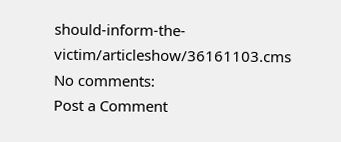should-inform-the-victim/articleshow/36161103.cms
No comments:
Post a Comment